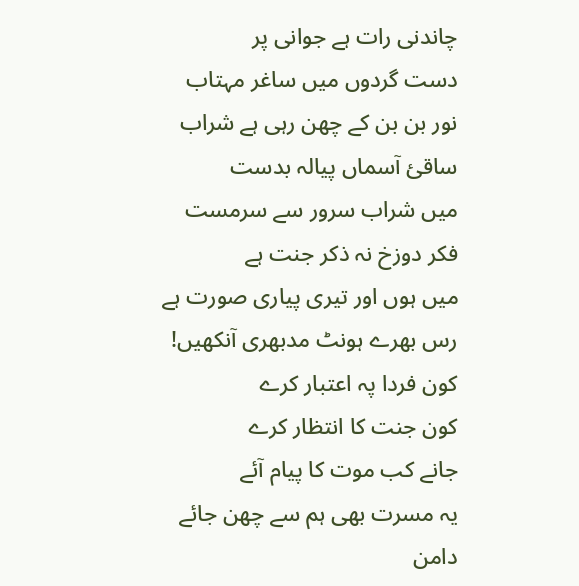چاندنی رات ہے جوانی پر
دست گردوں میں ساغر مہتاب
نور بن بن کے چھن رہی ہے شراب
ساقیٔ آسماں پیالہ بدست
میں شراب سرور سے سرمست
فکر دوزخ نہ ذکر جنت ہے
میں ہوں اور تیری پیاری صورت ہے
رس بھرے ہونٹ مدبھری آنکھیں!
کون فردا پہ اعتبار کرے
کون جنت کا انتظار کرے
جانے کب موت کا پیام آئے
یہ مسرت بھی ہم سے چھن جائے
دامن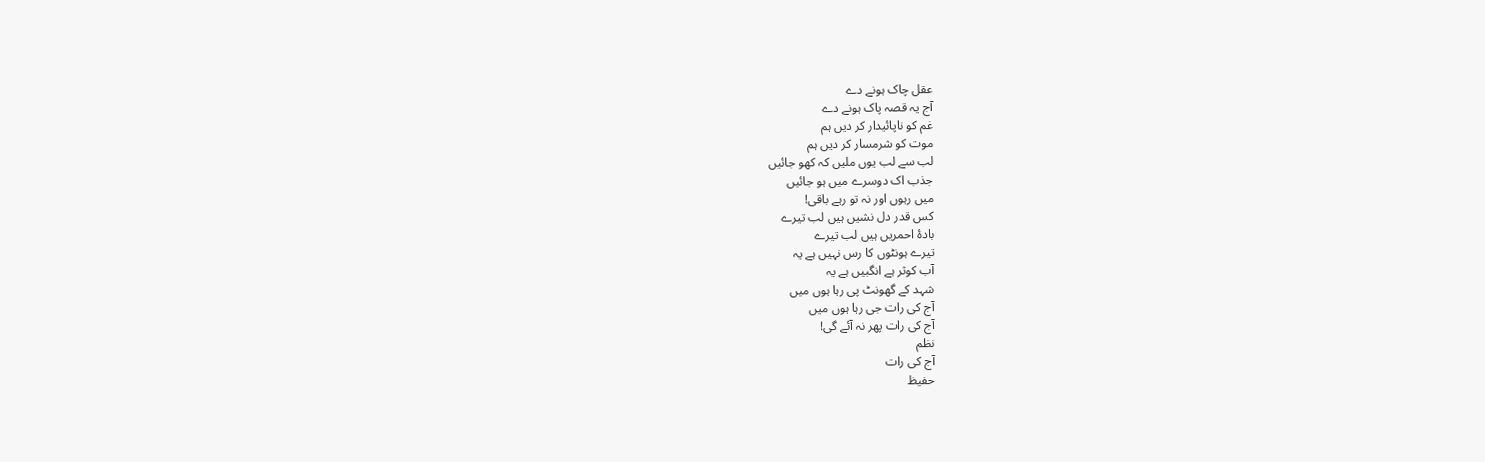عقل چاک ہونے دے
آج یہ قصہ پاک ہونے دے
غم کو ناپائیدار کر دیں ہم
موت کو شرمسار کر دیں ہم
لب سے لب یوں ملیں کہ کھو جائیں
جذب اک دوسرے میں ہو جائیں
میں رہوں اور نہ تو رہے باقی!
کس قدر دل نشیں ہیں لب تیرے
بادۂ احمریں ہیں لب تیرے
تیرے ہونٹوں کا رس نہیں ہے یہ
آب کوثر ہے انگبیں ہے یہ
شہد کے گھونٹ پی رہا ہوں میں
آج کی رات جی رہا ہوں میں
آج کی رات پھر نہ آئے گی!
نظم
آج کی رات
حفیظ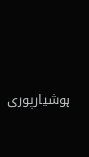ہوشیارپوری